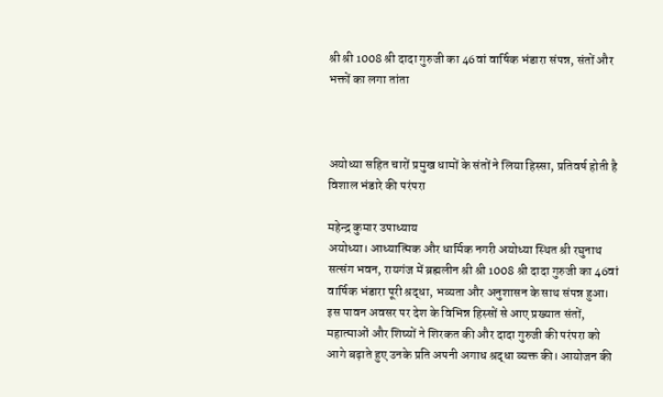श्री श्री 1008 श्री दादा गुरुजी का 46वां वार्षिक भंडारा संपन्न, संतों और भक्तों का लगा तांता



अयोध्या सहित चारों प्रमुख धामों के संतों ने लिया हिस्सा, प्रतिवर्ष होती है विशाल भंडारे की परंपरा

महेन्द्र कुमार उपाध्याय
अयोध्या। आध्यात्मिक और धार्मिक नगरी अयोध्या स्थित श्री रघुनाथ सत्संग भवन, रायगंज में ब्रह्मलीन श्री श्री 1008 श्री दादा गुरुजी का 46वां वार्षिक भंडारा पूरी श्रद्धा, भव्यता और अनुशासन के साथ संपन्न हुआ। इस पावन अवसर पर देश के विभिन्न हिस्सों से आए प्रख्यात संतों, महात्माओं और शिष्यों ने शिरकत की और दादा गुरुजी की परंपरा को आगे बढ़ाते हुए उनके प्रति अपनी अगाध श्रद्धा व्यक्त की। आयोजन की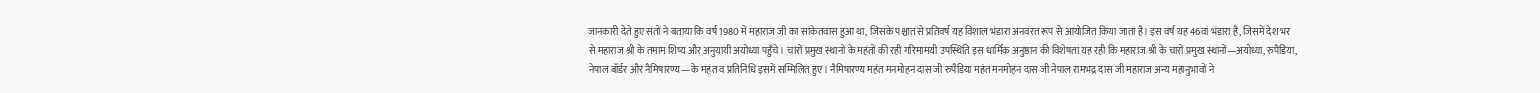जानकारी देते हुए संतों ने बताया कि वर्ष 1980 में महाराज जी का साकेतवास हुआ था, जिसके पश्चात से प्रतिवर्ष यह विशाल भंडारा अनवरत रूप से आयोजित किया जाता है। इस वर्ष यह 46वां भंडारा है, जिसमें देश भर से महाराज श्री के तमाम शिष्य और अनुयायी अयोध्या पहुँचे। चारों प्रमुख स्थानों के महंतों की रही गरिमामयी उपस्थिति इस धार्मिक अनुष्ठान की विशेषता यह रही कि महाराज श्री के चारों प्रमुख स्थानों—अयोध्या, रुपैडिया, नेपाल बॉर्डर और नैमिषारण्य—के महंत व प्रतिनिधि इसमें सम्मिलित हुए। नैमिषारण्य महंत मनमोहन दास जी रुपैडिया महंत मनमोहन दास जी नेपाल रामभद्र दास जी महाराज अन्य महानुभावों ने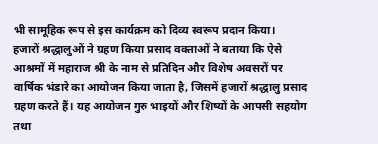भी सामूहिक रूप से इस कार्यक्रम को दिव्य स्वरूप प्रदान किया।
हजारों श्रद्धालुओं ने ग्रहण किया प्रसाद वक्ताओं ने बताया कि ऐसे आश्रमों में महाराज श्री के नाम से प्रतिदिन और विशेष अवसरों पर वार्षिक भंडारे का आयोजन किया जाता है, जिसमें हजारों श्रद्धालु प्रसाद ग्रहण करते हैं। यह आयोजन गुरु भाइयों और शिष्यों के आपसी सहयोग तथा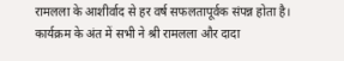रामलला के आशीर्वाद से हर वर्ष सफलतापूर्वक संपन्न होता है।
कार्यक्रम के अंत में सभी ने श्री रामलला और दादा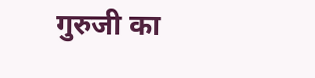गुरुजी का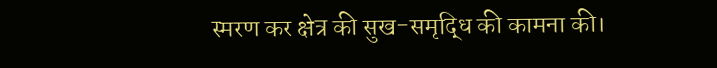स्मरण कर क्षेत्र की सुख-समृद्धि की कामना की।